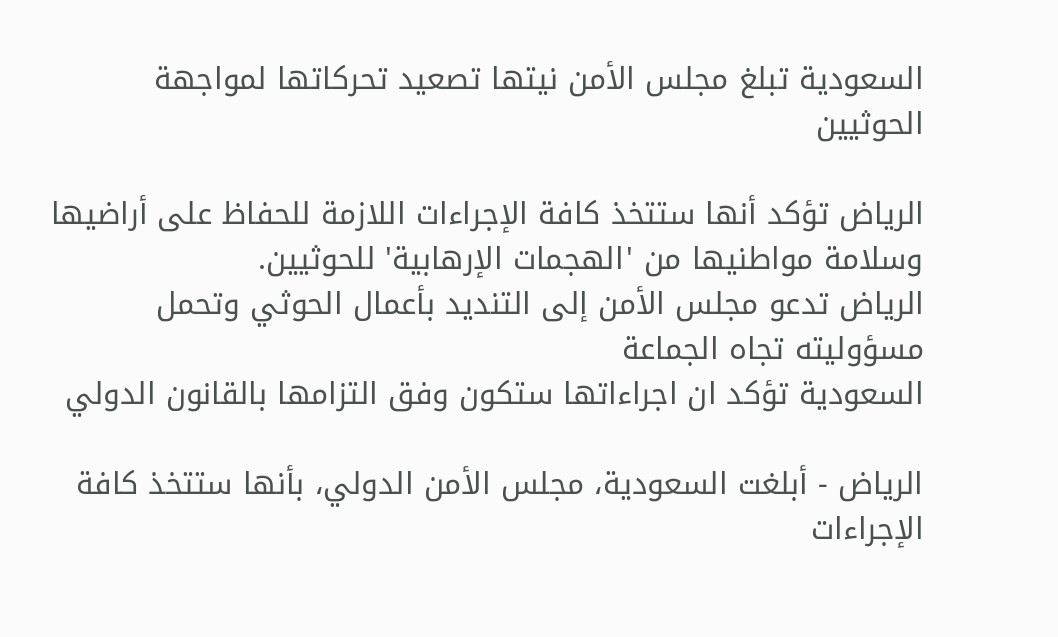السعودية تبلغ مجلس الأمن نيتها تصعيد تحركاتها لمواجهة الحوثيين

الرياض تؤكد أنها ستتخذ كافة الإجراءات اللازمة للحفاظ على أراضيها وسلامة مواطنيها من 'الهجمات الإرهابية' للحوثيين.
الرياض تدعو مجلس الأمن إلى التنديد بأعمال الحوثي وتحمل مسؤوليته تجاه الجماعة
السعودية تؤكد ان اجراءاتها ستكون وفق التزامها بالقانون الدولي

الرياض - أبلغت السعودية، مجلس الأمن الدولي، بأنها ستتخذ كافة الإجراءات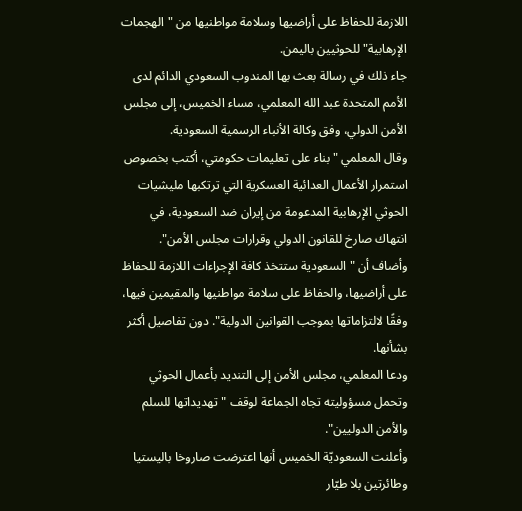اللازمة للحفاظ على أراضيها وسلامة مواطنيها من "الهجمات الإرهابية" للحوثيين باليمن.
جاء ذلك في رسالة بعث بها المندوب السعودي الدائم لدى الأمم المتحدة عبد الله المعلمي، مساء الخميس، إلى مجلس الأمن الدولي، وفق وكالة الأنباء الرسمية السعودية.
وقال المعلمي "بناء على تعليمات حكومتي، أكتب بخصوص استمرار الأعمال العدائية العسكرية التي ترتكبها مليشيات الحوثي الإرهابية المدعومة من إيران ضد السعودية، في انتهاك صارخ للقانون الدولي وقرارات مجلس الأمن".
وأضاف أن "السعودية ستتخذ كافة الإجراءات اللازمة للحفاظ على أراضيها، والحفاظ على سلامة مواطنيها والمقيمين فيها، وفقًا لالتزاماتها بموجب القوانين الدولية". دون تفاصيل أكثر بشأنها.
ودعا المعلمي، مجلس الأمن إلى التنديد بأعمال الحوثي وتحمل مسؤوليته تجاه الجماعة لوقف "تهديداتها للسلم والأمن الدوليين".
وأعلنت السعوديّة الخميس أنها اعترضت صاروخا باليستيا وطائرتين بلا طيّار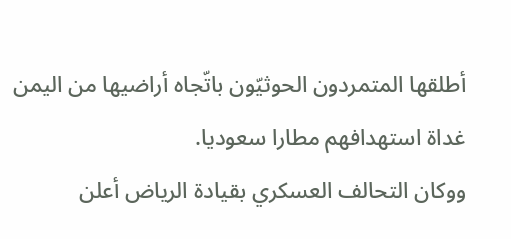أطلقها المتمردون الحوثيّون باتّجاه أراضيها من اليمن غداة استهدافهم مطارا سعوديا.
ووكان التحالف العسكري بقيادة الرياض أعلن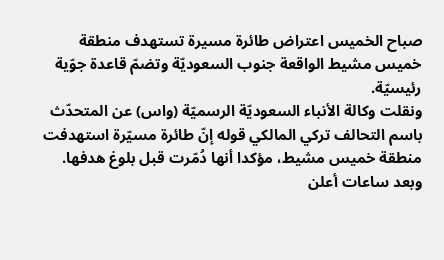صباح الخميس اعتراض طائرة مسيرة تستهدف منطقة خميس مشيط الواقعة جنوب السعوديّة وتضمّ قاعدة جوّية رئيسيّة.
ونقلت وكالة الأنباء السعوديّة الرسميّة (واس) عن المتحدّث باسم التحالف تركي المالكي قوله إنّ طائرة مسيّرة استهدفت منطقة خميس مشيط، مؤكدا أنها دُمّرت قبل بلوغ هدفها.
وبعد ساعات أعلن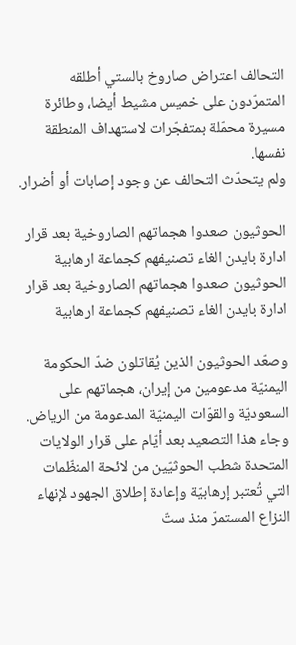التحالف اعتراض صاروخ بالستي أطلقه المتمرّدون على خميس مشيط أيضا، وطائرة مسيرة محمّلة بمتفجّرات لاستهداف المنطقة نفسها.
ولم يتحدّث التحالف عن وجود إصابات أو أضرار.

الحوثيون صعدوا هجماتهم الصاروخية بعد قرار ادارة بايدن الغاء تصنيفهم كجماعة ارهابية
الحوثيون صعدوا هجماتهم الصاروخية بعد قرار ادارة بايدن الغاء تصنيفهم كجماعة ارهابية

وصعّد الحوثيون الذين يُقاتلون ضدّ الحكومة اليمنيّة مدعومين من إيران، هجماتهم على السعوديّة والقوّات اليمنيّة المدعومة من الرياض.
وجاء هذا التصعيد بعد أيّام على قرار الولايات المتحدة شطب الحوثيّين من لائحة المنظّمات التي تُعتبر إرهابيّة وإعادة إطلاق الجهود لإنهاء النزاع المستمرّ منذ ستّ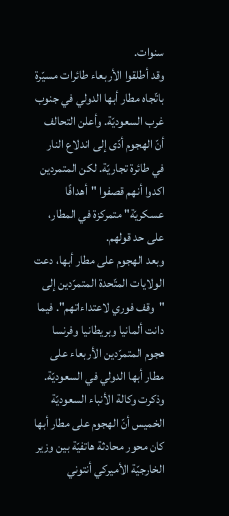سنوات.
وقد أطلقوا الأربعاء طائرات مسيّرة باتّجاه مطار أبها الدولي في جنوب غرب السعوديّة. وأعلن التحالف أنّ الهجوم أدّى إلى اندلاع النار في طائرة تجاريّة. لكن المتمردين اكدوا أنهم قصفوا "أهدافًا عسكريّة" متمركزة في المطار، على حد قولهم.
وبعد الهجوم على مطار أبها، دعت الولايات المتّحدة المتمرّدين إلى "وقف فوري لاعتداءاتهم". فيما دانت ألمانيا وبريطانيا وفرنسا هجوم المتمرّدين الأربعاء على مطار أبها الدولي في السعوديّة.
وذكرت وكالة الأنباء السعوديّة الخميس أنّ الهجوم على مطار أبها كان محور محادثة هاتفيّة بين وزير الخارجيّة الأميركي أنتوني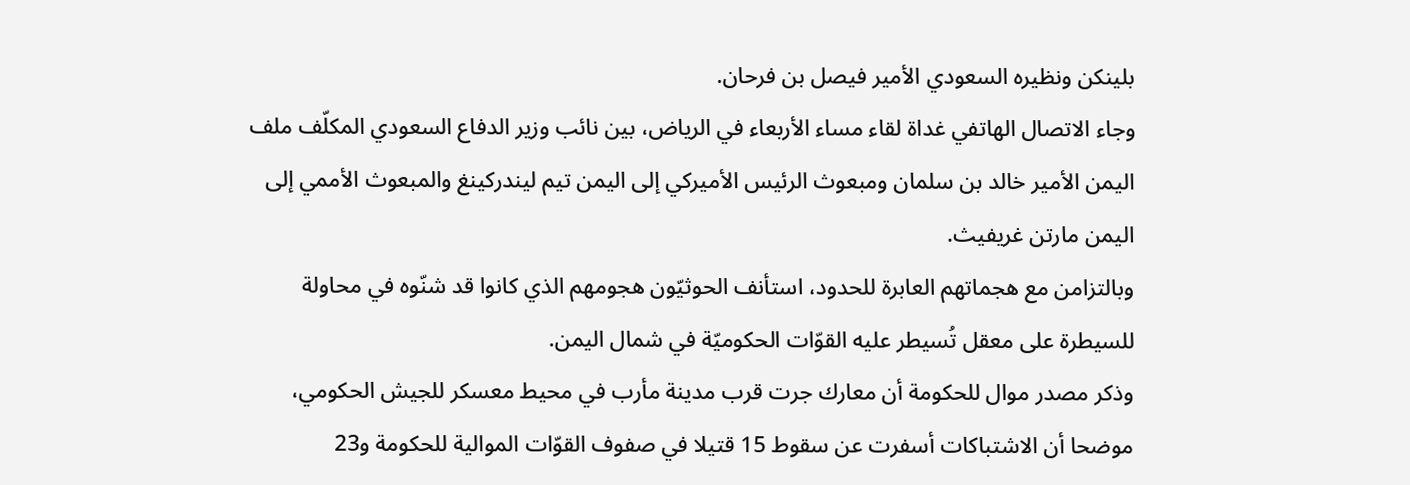بلينكن ونظيره السعودي الأمير فيصل بن فرحان.
وجاء الاتصال الهاتفي غداة لقاء مساء الأربعاء في الرياض، بين نائب وزير الدفاع السعودي المكلّف ملف اليمن الأمير خالد بن سلمان ومبعوث الرئيس الأميركي إلى اليمن تيم ليندركينغ والمبعوث الأممي إلى اليمن مارتن غريفيث.
وبالتزامن مع هجماتهم العابرة للحدود، استأنف الحوثيّون هجومهم الذي كانوا قد شنّوه في محاولة للسيطرة على معقل تُسيطر عليه القوّات الحكوميّة في شمال اليمن.
وذكر مصدر موال للحكومة أن معارك جرت قرب مدينة مأرب في محيط معسكر للجيش الحكومي، موضحا أن الاشتباكات أسفرت عن سقوط 15 قتيلا في صفوف القوّات الموالية للحكومة و23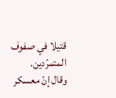قتيلا في صفوف المتمرّدين.
وقال إنّ معسكر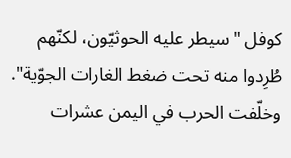كوفل "سيطر عليه الحوثيّون، لكنّهم طُرِدوا منه تحت ضغط الغارات الجوّية".
وخلّفت الحرب في اليمن عشرات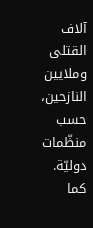آلاف القتلى وملايين النازحين، حسب منظّمات دوليّة. كما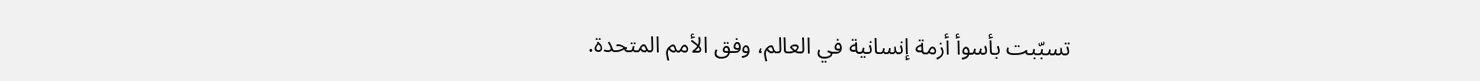تسبّبت بأسوأ أزمة إنسانية في العالم، وفق الأمم المتحدة.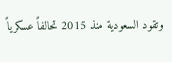وتقود السعودية منذ 2015 تحالفاً عسكرياً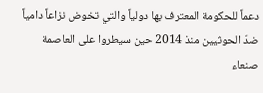دعماً للحكومة المعترف بها دولياً والتي تخوض نزاعاً دامياً ضدّ الحوثيين منذ 2014 حين سيطروا على العاصمة صنعاء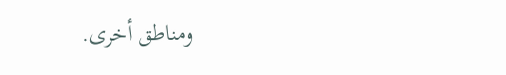ومناطق أخرى.